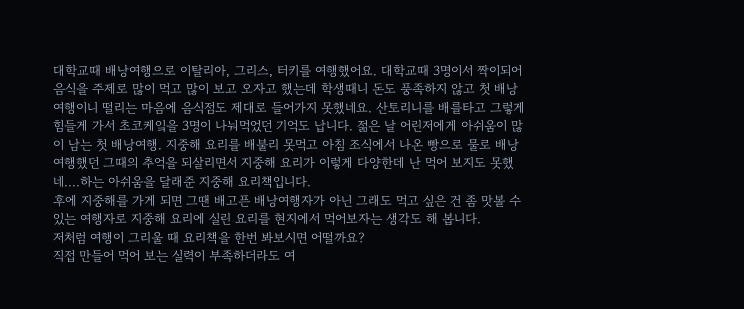대학교때 배낭여행으로 이탈리아, 그리스, 터키를 여행했어요. 대학교때 3명이서 짝이되어 음식을 주제로 많이 먹고 많이 보고 오자고 했는데 학생때니 돈도 풍족하지 않고 첫 배낭여행이니 떨리는 마음에 음식점도 제대로 들어가지 못했네요. 산토리니를 배를타고 그렇게 힘들게 가서 초코케잌을 3명이 나눠먹었던 기억도 납니다. 젊은 날 어린저에게 아쉬움이 많이 남는 첫 배낭여행. 지중해 요리를 배불리 못먹고 아침 조식에서 나온 빵으로 물로 배낭여행했던 그때의 추억을 되살리면서 지중해 요리가 이렇게 다양한데 난 먹어 보지도 못했네....하는 아쉬움을 달래준 지중해 요리책입니다.
후에 지중해를 가게 되면 그땐 배고픈 배낭여행자가 아닌 그래도 먹고 싶은 건 좀 맛볼 수 있는 여행자로 지중해 요리에 실린 요리를 현지에서 먹어보자는 생각도 해 봅니다.
저처럼 여행이 그리울 때 요리책을 한번 봐보시면 어떨까요?
직접 만들어 먹어 보는 실력이 부족하더라도 여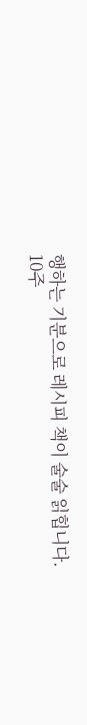행하는 기분으로 레시피 책이 술술 읽힙니다.
10주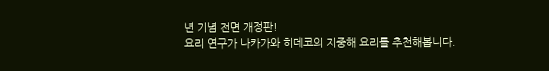년 기념 전면 개정판!
요리 연구가 나카가와 히데코의 지중해 요리를 추천해봅니다.